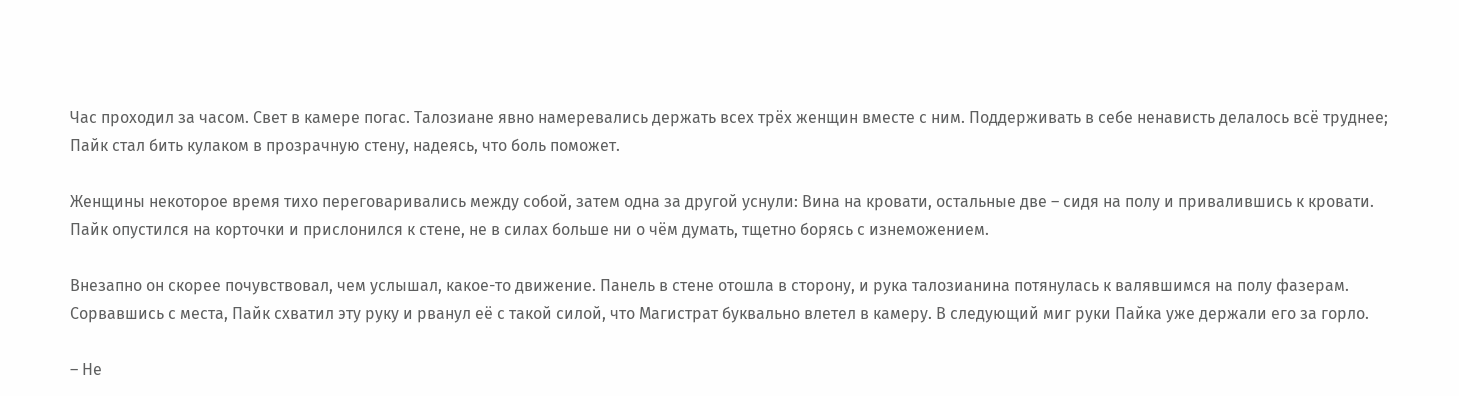Час проходил за часом. Свет в камере погас. Талозиане явно намеревались держать всех трёх женщин вместе с ним. Поддерживать в себе ненависть делалось всё труднее; Пайк стал бить кулаком в прозрачную стену, надеясь, что боль поможет.

Женщины некоторое время тихо переговаривались между собой, затем одна за другой уснули: Вина на кровати, остальные две – сидя на полу и привалившись к кровати. Пайк опустился на корточки и прислонился к стене, не в силах больше ни о чём думать, тщетно борясь с изнеможением.

Внезапно он скорее почувствовал, чем услышал, какое-то движение. Панель в стене отошла в сторону, и рука талозианина потянулась к валявшимся на полу фазерам. Сорвавшись с места, Пайк схватил эту руку и рванул её с такой силой, что Магистрат буквально влетел в камеру. В следующий миг руки Пайка уже держали его за горло.

– Не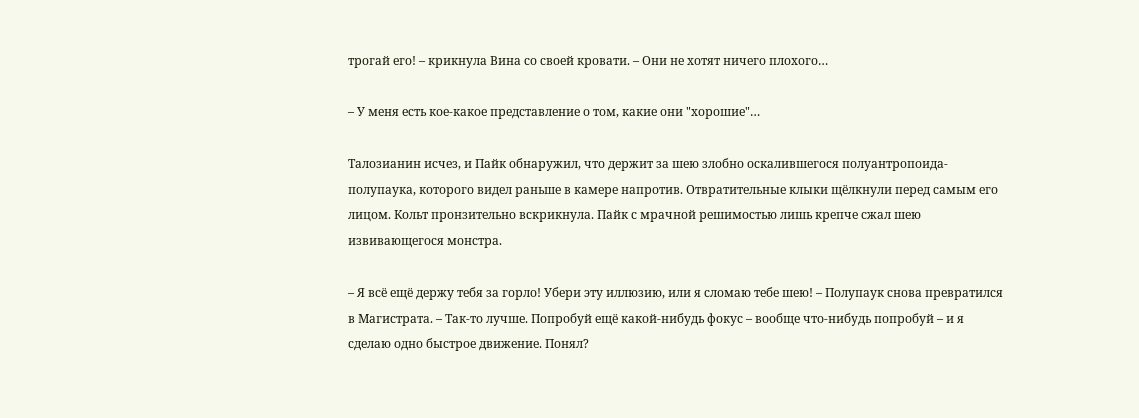трогай его! – крикнула Вина со своей кровати. – Они не хотят ничего плохого…

– У меня есть кое-какое представление о том, какие они "хорошие"…

Талозианин исчез, и Пайк обнаружил, что держит за шею злобно оскалившегося полуантропоида-полупаука, которого видел раньше в камере напротив. Отвратительные клыки щёлкнули перед самым его лицом. Кольт пронзительно вскрикнула. Пайк с мрачной решимостью лишь крепче сжал шею извивающегося монстра.

– Я всё ещё держу тебя за горло! Убери эту иллюзию, или я сломаю тебе шею! – Полупаук снова превратился в Магистрата. – Так-то лучше. Попробуй ещё какой-нибудь фокус – вообще что-нибудь попробуй – и я сделаю одно быстрое движение. Понял?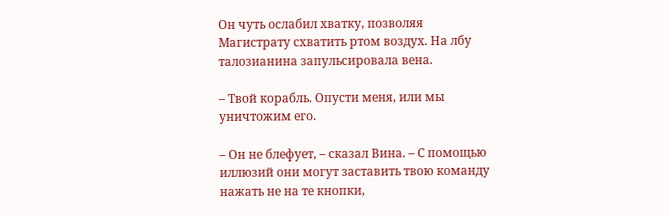Он чуть ослабил хватку, позволяя Магистрату схватить ртом воздух. На лбу талозианина запульсировала вена.

– Твой корабль. Опусти меня, или мы уничтожим его.

– Он не блефует, – сказал Вина. – С помощью иллюзий они могут заставить твою команду нажать не на те кнопки,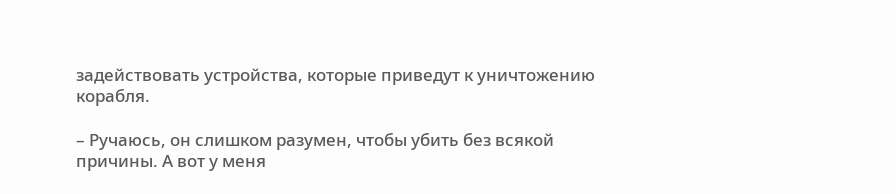задействовать устройства, которые приведут к уничтожению корабля.

– Ручаюсь, он слишком разумен, чтобы убить без всякой причины. А вот у меня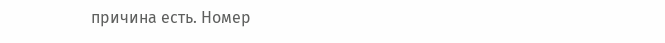причина есть. Номер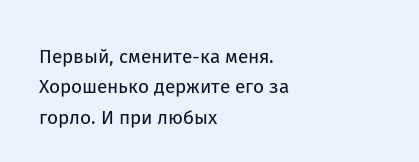Первый, смените-ка меня. Хорошенько держите его за горло. И при любых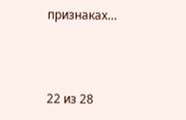признаках…



22 из 28